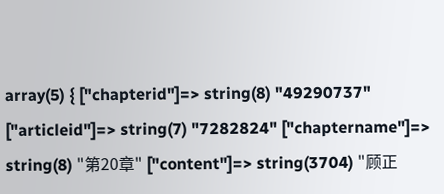array(5) { ["chapterid"]=> string(8) "49290737" ["articleid"]=> string(7) "7282824" ["chaptername"]=> string(8) "第20章" ["content"]=> string(3704) "顾正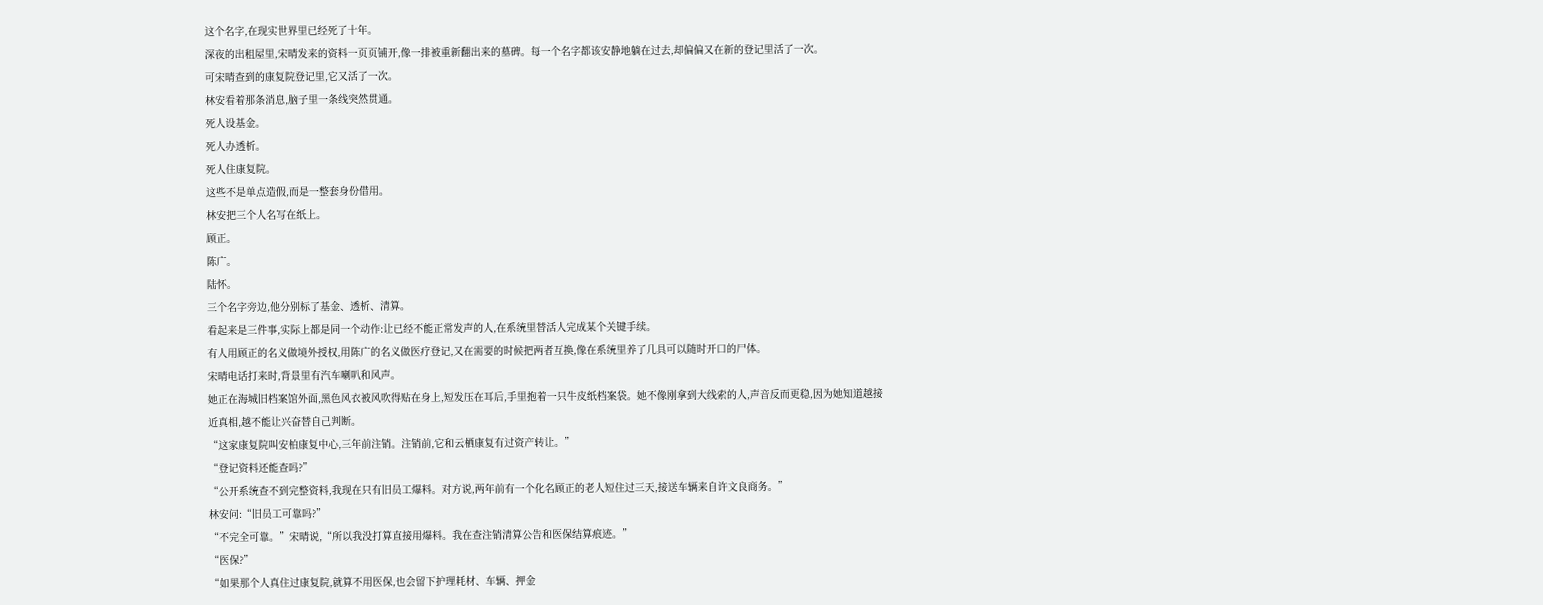这个名字,在现实世界里已经死了十年。
深夜的出租屋里,宋晴发来的资料一页页铺开,像一排被重新翻出来的墓碑。每一个名字都该安静地躺在过去,却偏偏又在新的登记里活了一次。
可宋晴查到的康复院登记里,它又活了一次。
林安看着那条消息,脑子里一条线突然贯通。
死人设基金。
死人办透析。
死人住康复院。
这些不是单点造假,而是一整套身份借用。
林安把三个人名写在纸上。
顾正。
陈广。
陆怀。
三个名字旁边,他分别标了基金、透析、清算。
看起来是三件事,实际上都是同一个动作:让已经不能正常发声的人,在系统里替活人完成某个关键手续。
有人用顾正的名义做境外授权,用陈广的名义做医疗登记,又在需要的时候把两者互换,像在系统里养了几具可以随时开口的尸体。
宋晴电话打来时,背景里有汽车喇叭和风声。
她正在海城旧档案馆外面,黑色风衣被风吹得贴在身上,短发压在耳后,手里抱着一只牛皮纸档案袋。她不像刚拿到大线索的人,声音反而更稳,因为她知道越接近真相,越不能让兴奋替自己判断。
“这家康复院叫安柏康复中心,三年前注销。注销前,它和云栖康复有过资产转让。”
“登记资料还能查吗?”
“公开系统查不到完整资料,我现在只有旧员工爆料。对方说,两年前有一个化名顾正的老人短住过三天,接送车辆来自许文良商务。”
林安问:“旧员工可靠吗?”
“不完全可靠。”宋晴说,“所以我没打算直接用爆料。我在查注销清算公告和医保结算痕迹。”
“医保?”
“如果那个人真住过康复院,就算不用医保,也会留下护理耗材、车辆、押金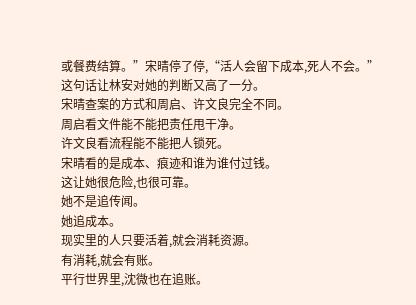或餐费结算。”宋晴停了停,“活人会留下成本,死人不会。”
这句话让林安对她的判断又高了一分。
宋晴查案的方式和周启、许文良完全不同。
周启看文件能不能把责任甩干净。
许文良看流程能不能把人锁死。
宋晴看的是成本、痕迹和谁为谁付过钱。
这让她很危险,也很可靠。
她不是追传闻。
她追成本。
现实里的人只要活着,就会消耗资源。
有消耗,就会有账。
平行世界里,沈微也在追账。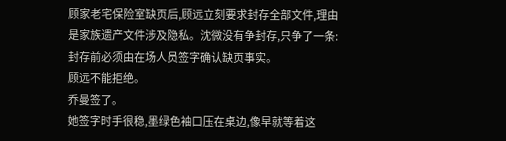顾家老宅保险室缺页后,顾远立刻要求封存全部文件,理由是家族遗产文件涉及隐私。沈微没有争封存,只争了一条:封存前必须由在场人员签字确认缺页事实。
顾远不能拒绝。
乔曼签了。
她签字时手很稳,墨绿色袖口压在桌边,像早就等着这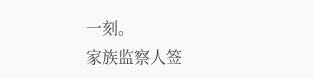一刻。
家族监察人签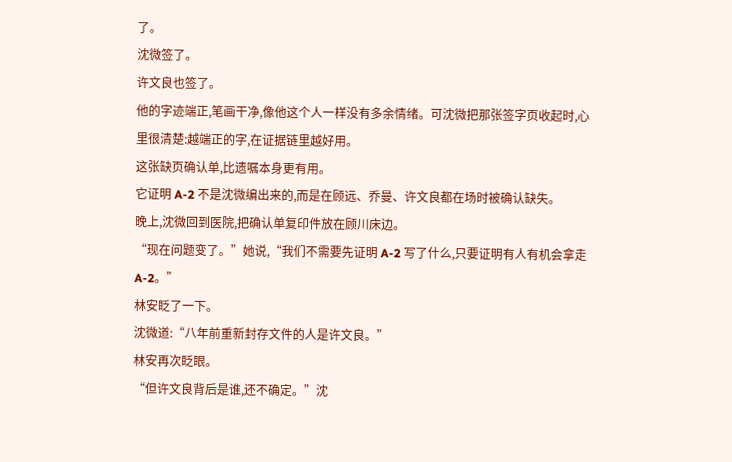了。
沈微签了。
许文良也签了。
他的字迹端正,笔画干净,像他这个人一样没有多余情绪。可沈微把那张签字页收起时,心里很清楚:越端正的字,在证据链里越好用。
这张缺页确认单,比遗嘱本身更有用。
它证明 A-2 不是沈微编出来的,而是在顾远、乔曼、许文良都在场时被确认缺失。
晚上,沈微回到医院,把确认单复印件放在顾川床边。
“现在问题变了。”她说,“我们不需要先证明 A-2 写了什么,只要证明有人有机会拿走 A-2。”
林安眨了一下。
沈微道:“八年前重新封存文件的人是许文良。”
林安再次眨眼。
“但许文良背后是谁,还不确定。”沈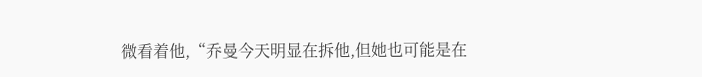微看着他,“乔曼今天明显在拆他,但她也可能是在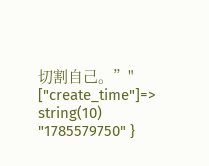切割自己。”" ["create_time"]=> string(10) "1785579750" }